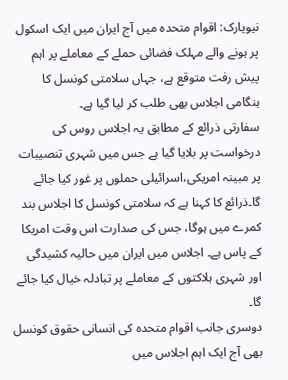نیویارک: اقوام متحدہ میں آج ایران میں ایک اسکول پر ہونے والے مہلک فضائی حملے کے معاملے پر اہم پیش رفت متوقع ہے، جہاں سلامتی کونسل کا ہنگامی اجلاس بھی طلب کر لیا گیا ہے۔
سفارتی ذرائع کے مطابق یہ اجلاس روس کی درخواست پر بلایا گیا ہے جس میں شہری تنصیبات پر مبینہ امریکی،اسرائیلی حملوں پر غور کیا جائے گا۔ذرائع کا کہنا ہے کہ سلامتی کونسل کا اجلاس بند کمرے میں ہوگا، جس کی صدارت اس وقت امریکا کے پاس ہے۔ اجلاس میں ایران میں حالیہ کشیدگی اور شہری ہلاکتوں کے معاملے پر تبادلہ خیال کیا جائے گا۔
دوسری جانب اقوام متحدہ کی انسانی حقوق کونسل بھی آج ایک اہم اجلاس میں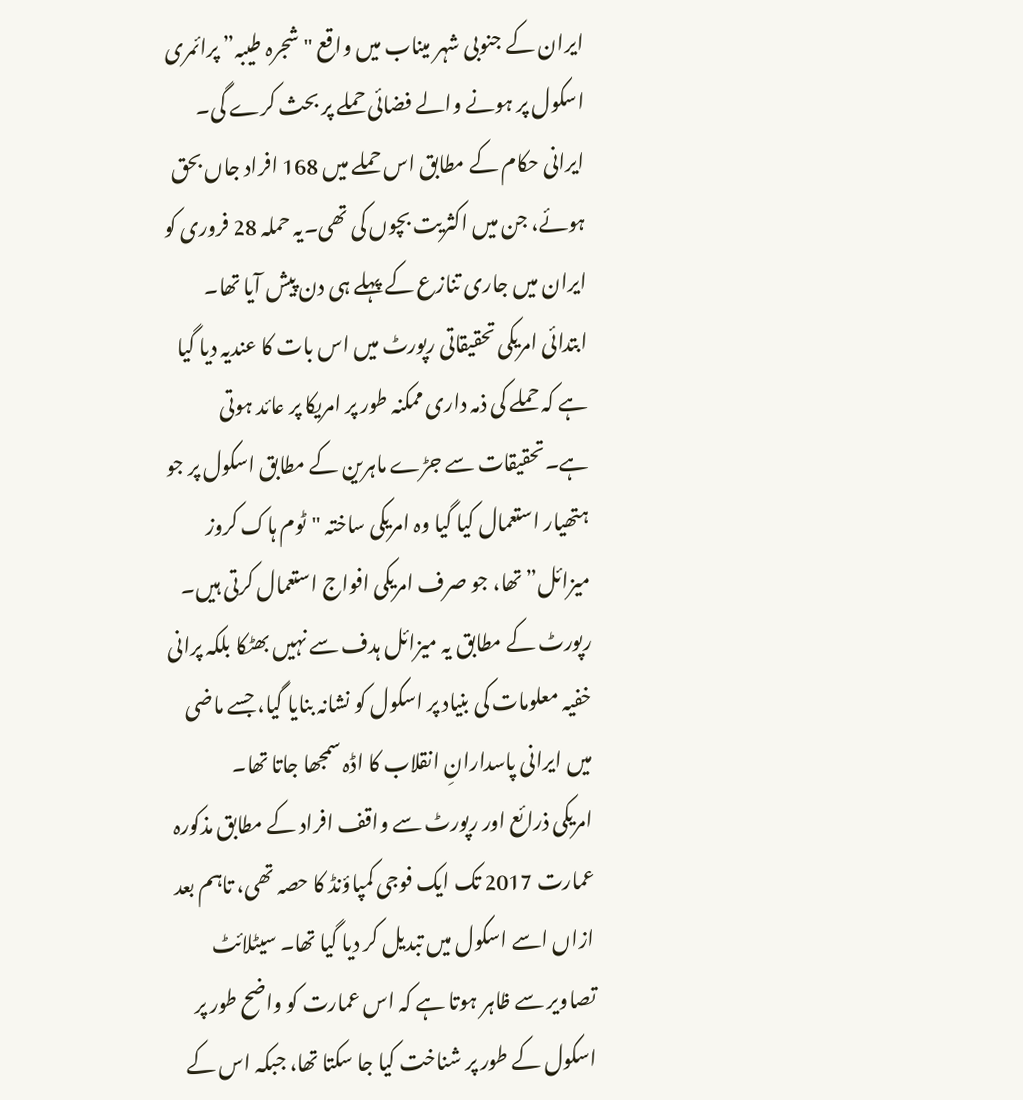ایران کے جنوبی شہر میناب میں واقع "شجرہ طیبہ” پرائمری اسکول پر ہونے والے فضائی حملے پر بحث کرے گی۔ ایرانی حکام کے مطابق اس حملے میں 168 افراد جاں بحق ہوئے، جن میں اکثریت بچوں کی تھی۔یہ حملہ 28 فروری کو ایران میں جاری تنازع کے پہلے ہی دن پیش آیا تھا۔ ابتدائی امریکی تحقیقاتی رپورٹ میں اس بات کا عندیہ دیا گیا ہے کہ حملے کی ذمہ داری ممکنہ طور پر امریکا پر عائد ہوتی ہے۔تحقیقات سے جڑے ماہرین کے مطابق اسکول پر جو ہتھیار استعمال کیا گیا وہ امریکی ساختہ "ٹوم ہاک کروز میزائل” تھا، جو صرف امریکی افواج استعمال کرتی ہیں۔ رپورٹ کے مطابق یہ میزائل ہدف سے نہیں بھٹکا بلکہ پرانی خفیہ معلومات کی بنیاد پر اسکول کو نشانہ بنایا گیا، جسے ماضی میں ایرانی پاسدارانِ انقلاب کا اڈہ سمجھا جاتا تھا۔
امریکی ذرائع اور رپورٹ سے واقف افراد کے مطابق مذکورہ عمارت 2017 تک ایک فوجی کمپاؤنڈ کا حصہ تھی، تاہم بعد ازاں اسے اسکول میں تبدیل کر دیا گیا تھا۔ سیٹلائٹ تصاویر سے ظاہر ہوتا ہے کہ اس عمارت کو واضح طور پر اسکول کے طور پر شناخت کیا جا سکتا تھا، جبکہ اس کے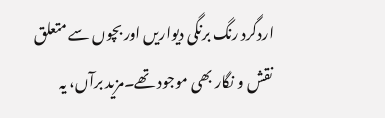اردگرد رنگ برنگی دیواریں اور بچوں سے متعلق نقش و نگار بھی موجود تھے۔مزید برآں، یہ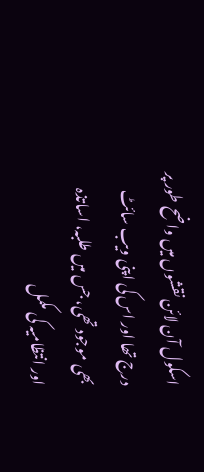اسکول آن لائن نقشوں میں واضح طور پر درج تھا اور اس کی اپنی ویب سائٹ بھی موجود تھی، جس میں طلبہ، اساتذہ اور انتظامیہ کی مکمل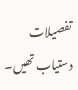تفصیلات دستیاب تھیں۔